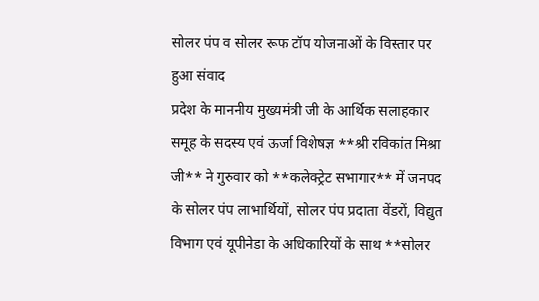सोलर पंप व सोलर रूफ टॉप योजनाओं के विस्तार पर हुआ संवाद
प्रदेश के माननीय मुख्यमंत्री जी के आर्थिक सलाहकार समूह के सदस्य एवं ऊर्जा विशेषज्ञ **श्री रविकांत मिश्रा जी** ने गुरुवार को **कलेक्ट्रेट सभागार** में जनपद के सोलर पंप लाभार्थियों, सोलर पंप प्रदाता वेंडरों, विद्युत विभाग एवं यूपीनेडा के अधिकारियों के साथ **सोलर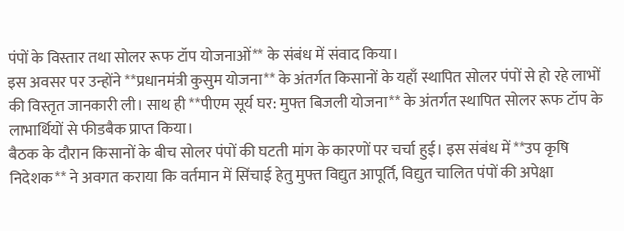पंपों के विस्तार तथा सोलर रूफ टॉप योजनाओं** के संबंध में संवाद किया।
इस अवसर पर उन्होंने **प्रधानमंत्री कुसुम योजना** के अंतर्गत किसानों के यहाँ स्थापित सोलर पंपों से हो रहे लाभों की विस्तृत जानकारी ली। साथ ही **पीएम सूर्य घर: मुफ्त बिजली योजना** के अंतर्गत स्थापित सोलर रूफ टॉप के लाभार्थियों से फीडबैक प्राप्त किया।
बैठक के दौरान किसानों के बीच सोलर पंपों की घटती मांग के कारणों पर चर्चा हुई। इस संबंध में **उप कृषि निदेशक** ने अवगत कराया कि वर्तमान में सिंचाई हेतु मुफ्त विद्युत आपूर्ति, विद्युत चालित पंपों की अपेक्षा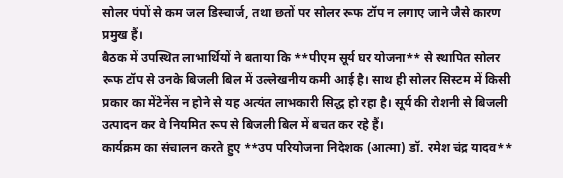सोलर पंपों से कम जल डिस्चार्ज, तथा छतों पर सोलर रूफ टॉप न लगाए जाने जैसे कारण प्रमुख हैं।
बैठक में उपस्थित लाभार्थियों ने बताया कि **पीएम सूर्य घर योजना** से स्थापित सोलर रूफ टॉप से उनके बिजली बिल में उल्लेखनीय कमी आई है। साथ ही सोलर सिस्टम में किसी प्रकार का मेंटेनेंस न होने से यह अत्यंत लाभकारी सिद्ध हो रहा है। सूर्य की रोशनी से बिजली उत्पादन कर वे नियमित रूप से बिजली बिल में बचत कर रहे हैं।
कार्यक्रम का संचालन करते हुए **उप परियोजना निदेशक (आत्मा) डॉ. रमेश चंद्र यादव**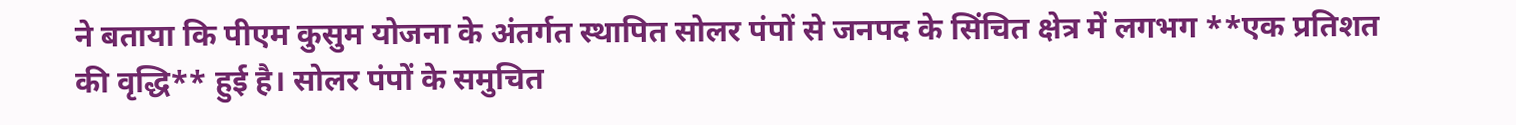ने बताया कि पीएम कुसुम योजना के अंतर्गत स्थापित सोलर पंपों से जनपद के सिंचित क्षेत्र में लगभग **एक प्रतिशत की वृद्धि** हुई है। सोलर पंपों के समुचित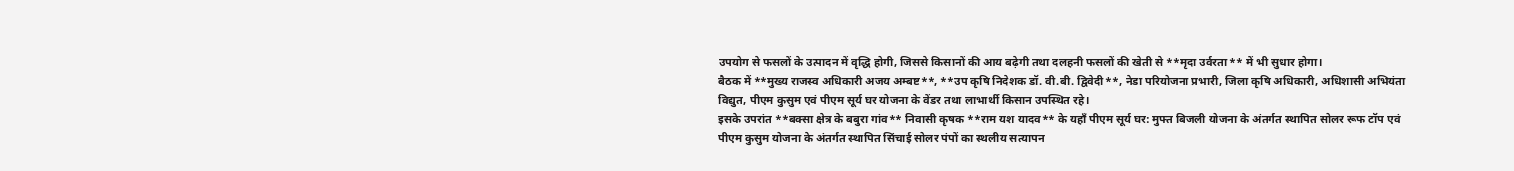उपयोग से फसलों के उत्पादन में वृद्धि होगी, जिससे किसानों की आय बढ़ेगी तथा दलहनी फसलों की खेती से **मृदा उर्वरता** में भी सुधार होगा।
बैठक में **मुख्य राजस्व अधिकारी अजय अम्बष्ट**, **उप कृषि निदेशक डॉ. वी.बी. द्विवेदी**, नेडा परियोजना प्रभारी, जिला कृषि अधिकारी, अधिशासी अभियंता विद्युत, पीएम कुसुम एवं पीएम सूर्य घर योजना के वेंडर तथा लाभार्थी किसान उपस्थित रहे।
इसके उपरांत **बक्सा क्षेत्र के बबुरा गांव** निवासी कृषक **राम यश यादव** के यहाँ पीएम सूर्य घर: मुफ्त बिजली योजना के अंतर्गत स्थापित सोलर रूफ टॉप एवं पीएम कुसुम योजना के अंतर्गत स्थापित सिंचाई सोलर पंपों का स्थलीय सत्यापन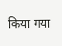किया गया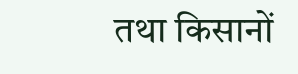तथा किसानों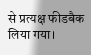से प्रत्यक्ष फीडबैक लिया गया।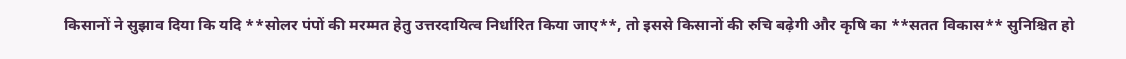किसानों ने सुझाव दिया कि यदि **सोलर पंपों की मरम्मत हेतु उत्तरदायित्व निर्धारित किया जाए**, तो इससे किसानों की रुचि बढ़ेगी और कृषि का **सतत विकास** सुनिश्चित हो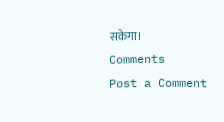सकेगा।
Comments
Post a Comment